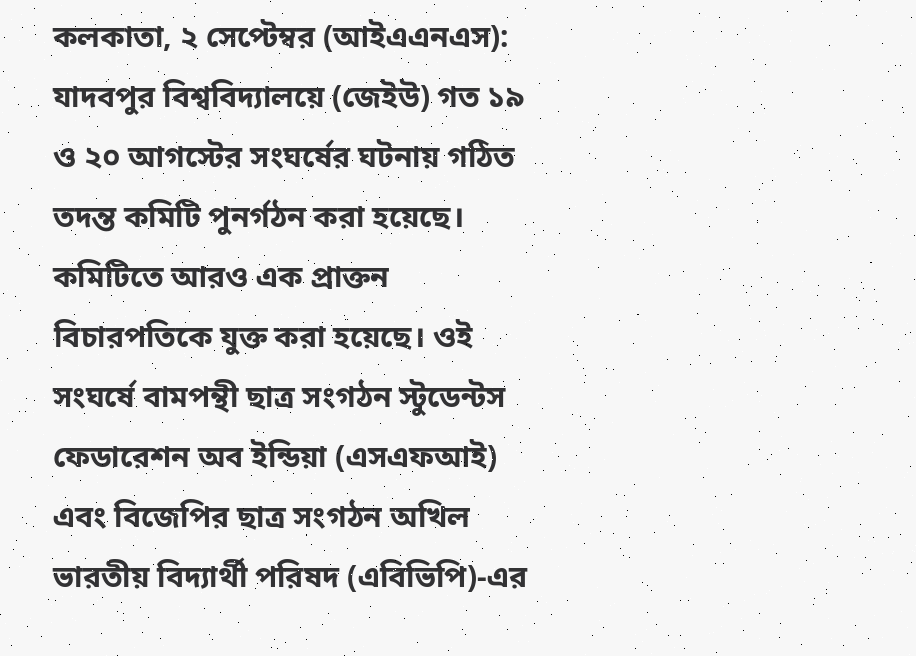কলকাতা, ২ সেপ্টেম্বর (আইএএনএস): যাদবপুর বিশ্ববিদ্যালয়ে (জেইউ) গত ১৯ ও ২০ আগস্টের সংঘর্ষের ঘটনায় গঠিত তদন্ত কমিটি পুনর্গঠন করা হয়েছে। কমিটিতে আরও এক প্রাক্তন বিচারপতিকে যুক্ত করা হয়েছে। ওই সংঘর্ষে বামপন্থী ছাত্র সংগঠন স্টুডেন্টস ফেডারেশন অব ইন্ডিয়া (এসএফআই) এবং বিজেপির ছাত্র সংগঠন অখিল ভারতীয় বিদ্যার্থী পরিষদ (এবিভিপি)-এর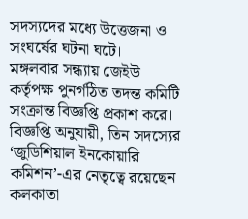সদস্যদের মধ্যে উত্তেজনা ও সংঘর্ষের ঘটনা ঘটে।
মঙ্গলবার সন্ধ্যায় জেইউ কর্তৃপক্ষ পুনর্গঠিত তদন্ত কমিটি সংক্রান্ত বিজ্ঞপ্তি প্রকাশ করে। বিজ্ঞপ্তি অনুযায়ী, তিন সদস্যের ‘জুডিশিয়াল ইনকোয়ারি কমিশন’-এর নেতৃত্বে রয়েছেন কলকাতা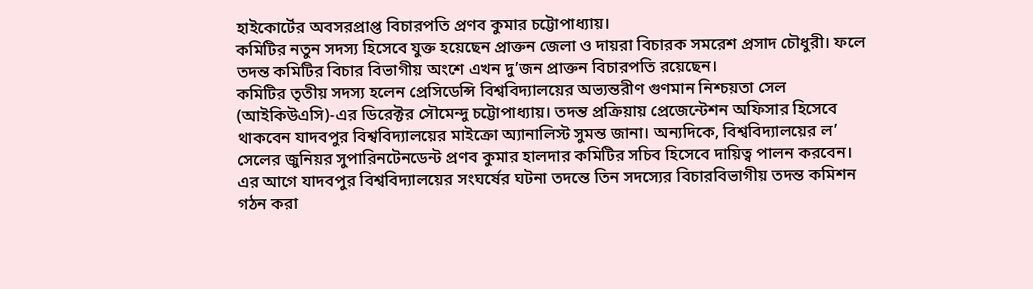হাইকোর্টের অবসরপ্রাপ্ত বিচারপতি প্রণব কুমার চট্টোপাধ্যায়।
কমিটির নতুন সদস্য হিসেবে যুক্ত হয়েছেন প্রাক্তন জেলা ও দায়রা বিচারক সমরেশ প্রসাদ চৌধুরী। ফলে তদন্ত কমিটির বিচার বিভাগীয় অংশে এখন দু’জন প্রাক্তন বিচারপতি রয়েছেন।
কমিটির তৃতীয় সদস্য হলেন প্রেসিডেন্সি বিশ্ববিদ্যালয়ের অভ্যন্তরীণ গুণমান নিশ্চয়তা সেল (আইকিউএসি)-এর ডিরেক্টর সৌমেন্দু চট্টোপাধ্যায়। তদন্ত প্রক্রিয়ায় প্রেজেন্টেশন অফিসার হিসেবে থাকবেন যাদবপুর বিশ্ববিদ্যালয়ের মাইক্রো অ্যানালিস্ট সুমন্ত জানা। অন্যদিকে, বিশ্ববিদ্যালয়ের ল’ সেলের জুনিয়র সুপারিনটেনডেন্ট প্রণব কুমার হালদার কমিটির সচিব হিসেবে দায়িত্ব পালন করবেন।
এর আগে যাদবপুর বিশ্ববিদ্যালয়ের সংঘর্ষের ঘটনা তদন্তে তিন সদস্যের বিচারবিভাগীয় তদন্ত কমিশন গঠন করা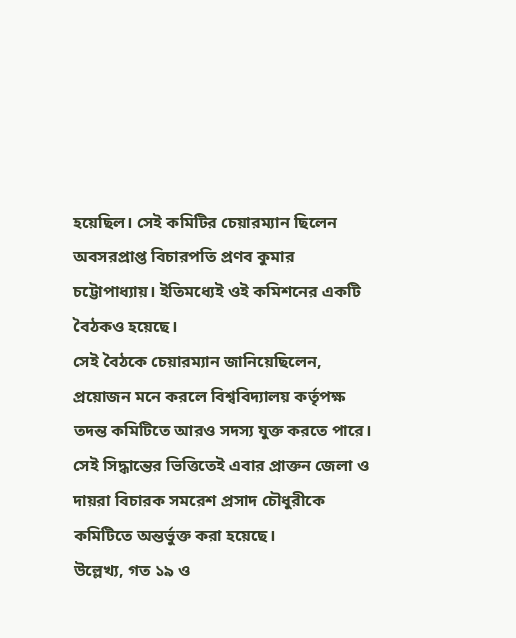হয়েছিল। সেই কমিটির চেয়ারম্যান ছিলেন অবসরপ্রাপ্ত বিচারপতি প্রণব কুমার চট্টোপাধ্যায়। ইতিমধ্যেই ওই কমিশনের একটি বৈঠকও হয়েছে।
সেই বৈঠকে চেয়ারম্যান জানিয়েছিলেন, প্রয়োজন মনে করলে বিশ্ববিদ্যালয় কর্তৃপক্ষ তদন্ত কমিটিতে আরও সদস্য যুক্ত করতে পারে। সেই সিদ্ধান্তের ভিত্তিতেই এবার প্রাক্তন জেলা ও দায়রা বিচারক সমরেশ প্রসাদ চৌধুরীকে কমিটিতে অন্তর্ভুক্ত করা হয়েছে।
উল্লেখ্য, গত ১৯ ও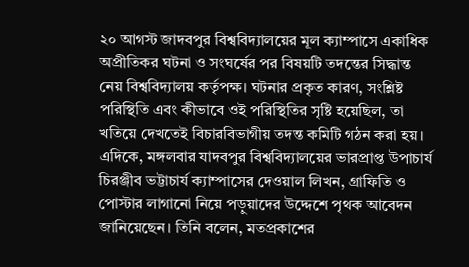২০ আগস্ট জাদবপুর বিশ্ববিদ্যালয়ের মূল ক্যাম্পাসে একাধিক অপ্রীতিকর ঘটনা ও সংঘর্ষের পর বিষয়টি তদন্তের সিদ্ধান্ত নেয় বিশ্ববিদ্যালয় কর্তৃপক্ষ। ঘটনার প্রকৃত কারণ, সংশ্লিষ্ট পরিস্থিতি এবং কীভাবে ওই পরিস্থিতির সৃষ্টি হয়েছিল, তা খতিয়ে দেখতেই বিচারবিভাগীয় তদন্ত কমিটি গঠন করা হয়।
এদিকে, মঙ্গলবার যাদবপুর বিশ্ববিদ্যালয়ের ভারপ্রাপ্ত উপাচার্য চিরঞ্জীব ভট্টাচার্য ক্যাম্পাসের দেওয়াল লিখন, গ্রাফিতি ও পোস্টার লাগানো নিয়ে পড়ুয়াদের উদ্দেশে পৃথক আবেদন জানিয়েছেন। তিনি বলেন, মতপ্রকাশের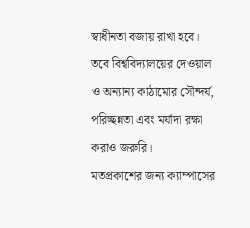স্বাধীনতা বজায় রাখা হবে। তবে বিশ্ববিদ্যালয়ের দেওয়াল ও অন্যান্য কাঠামোর সৌন্দর্য, পরিচ্ছন্নতা এবং মর্যাদা রক্ষা করাও জরুরি।
মতপ্রকাশের জন্য ক্যাম্পাসের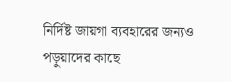নির্দিষ্ট জায়গা ব্যবহারের জন্যও পড়ুয়াদের কাছে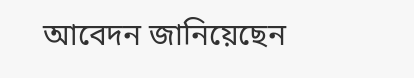আবেদন জানিয়েছেন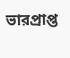ভারপ্রাপ্ত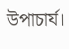উপাচার্য।